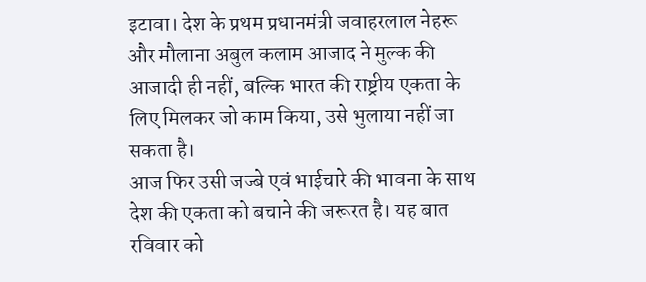इटावा। देश के प्रथम प्रधानमंत्री जवाहरलाल नेहरू और मौलाना अबुल कलाम आजाद ने मुल्क की आजादी ही नहीं, बल्कि भारत की राष्ट्रीय एकता के लिए मिलकर जो काम किया, उसे भुलाया नहीं जा सकता है।
आज फिर उसी जज्बे एवं भाईचारे की भावना के साथ देश की एकता को बचाने की जरूरत है। यह बात रविवार को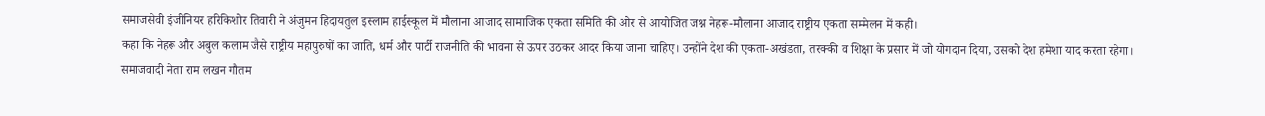समाजसेवी इंजीनियर हरिकिशोर तिवारी ने अंजुमन हिदायतुल इस्लाम हाईस्कूल में मौलाना आजाद सामाजिक एकता समिति की ओर से आयोजित जश्न नेहरू-मौलाना आजाद राष्ट्रीय एकता सम्मेलन में कही।
कहा कि नेहरू और अबुल कलाम जैसे राष्ट्रीय महापुरुषों का जाति, धर्म और पार्टी राजनीति की भावना से ऊपर उठकर आदर किया जाना चाहिए। उन्होंने देश की एकता-अखंडता, तरक्की व शिक्षा के प्रसार में जो योगदान दिया, उसको देश हमेशा याद करता रहेगा।
समाजवादी नेता राम लखन गौतम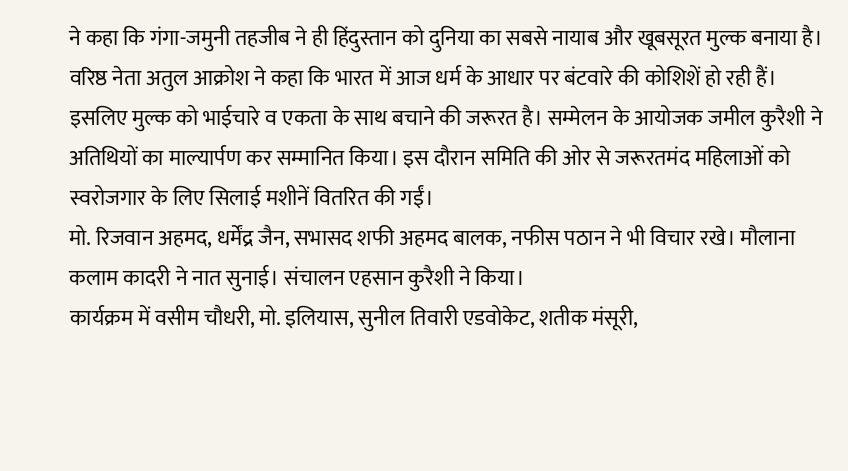ने कहा कि गंगा-जमुनी तहजीब ने ही हिंदुस्तान को दुनिया का सबसे नायाब और खूबसूरत मुल्क बनाया है। वरिष्ठ नेता अतुल आक्रोश ने कहा कि भारत में आज धर्म के आधार पर बंटवारे की कोशिशें हो रही हैं।
इसलिए मुल्क को भाईचारे व एकता के साथ बचाने की जरूरत है। सम्मेलन के आयोजक जमील कुरैशी ने अतिथियों का माल्यार्पण कर सम्मानित किया। इस दौरान समिति की ओर से जरूरतमंद महिलाओं को स्वरोजगार के लिए सिलाई मशीनें वितरित की गईं।
मो. रिजवान अहमद, धर्मेंद्र जैन, सभासद शफी अहमद बालक, नफीस पठान ने भी विचार रखे। मौलाना कलाम कादरी ने नात सुनाई। संचालन एहसान कुरैशी ने किया।
कार्यक्रम में वसीम चौधरी, मो. इलियास, सुनील तिवारी एडवोकेट, शतीक मंसूरी,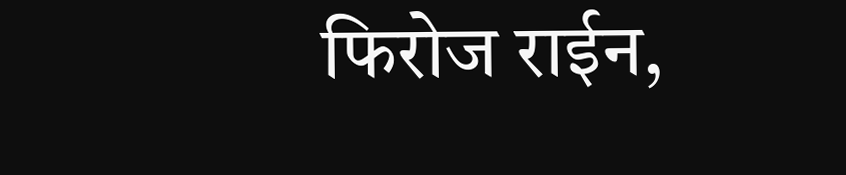फिरोज राईन,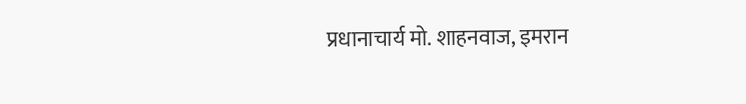प्रधानाचार्य मो. शाहनवाज, इमरान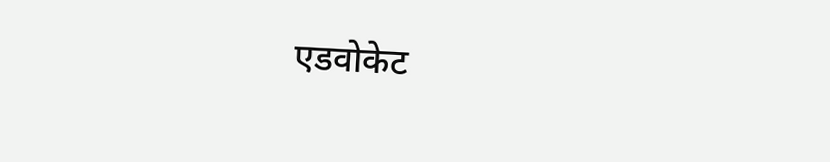एडवोकेट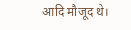आदि मौजूद थे।